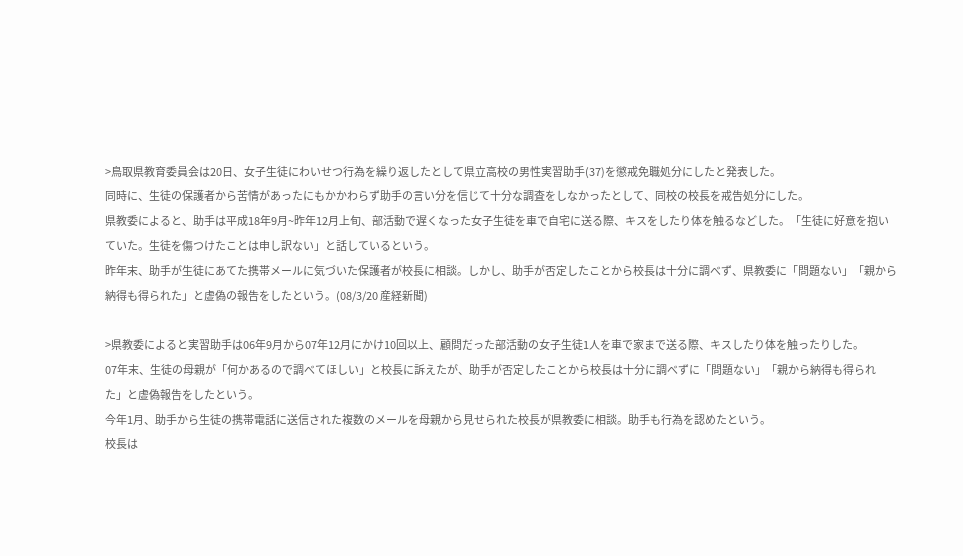>鳥取県教育委員会は20日、女子生徒にわいせつ行為を繰り返したとして県立高校の男性実習助手(37)を懲戒免職処分にしたと発表した。
同時に、生徒の保護者から苦情があったにもかかわらず助手の言い分を信じて十分な調査をしなかったとして、同校の校長を戒告処分にした。
県教委によると、助手は平成18年9月~昨年12月上旬、部活動で遅くなった女子生徒を車で自宅に送る際、キスをしたり体を触るなどした。「生徒に好意を抱いていた。生徒を傷つけたことは申し訳ない」と話しているという。
昨年末、助手が生徒にあてた携帯メールに気づいた保護者が校長に相談。しかし、助手が否定したことから校長は十分に調べず、県教委に「問題ない」「親から納得も得られた」と虚偽の報告をしたという。(08/3/20 産経新聞)

>県教委によると実習助手は06年9月から07年12月にかけ10回以上、顧問だった部活動の女子生徒1人を車で家まで送る際、キスしたり体を触ったりした。
07年末、生徒の母親が「何かあるので調べてほしい」と校長に訴えたが、助手が否定したことから校長は十分に調べずに「問題ない」「親から納得も得られた」と虚偽報告をしたという。
今年1月、助手から生徒の携帯電話に送信された複数のメールを母親から見せられた校長が県教委に相談。助手も行為を認めたという。
校長は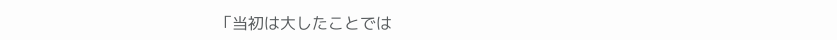「当初は大したことでは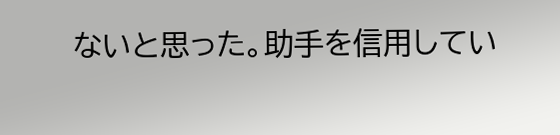ないと思った。助手を信用してい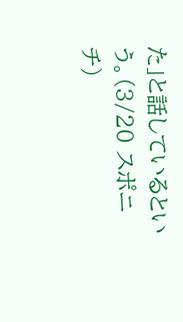た」と話しているという。(3/20 スポニチ)